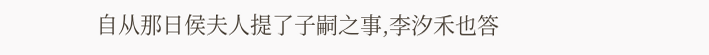自从那日侯夫人提了子嗣之事,李汐禾也答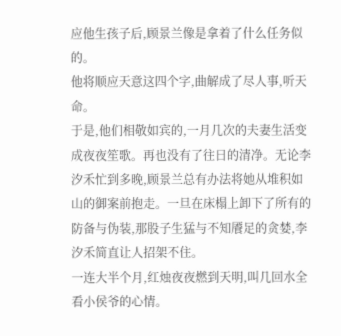应他生孩子后,顾景兰像是拿着了什么任务似的。
他将顺应天意这四个字,曲解成了尽人事,听天命。
于是,他们相敬如宾的,一月几次的夫妻生活变成夜夜笙歌。再也没有了往日的清净。无论李汐禾忙到多晚,顾景兰总有办法将她从堆积如山的御案前抱走。一旦在床榻上卸下了所有的防备与伪装,那股子生猛与不知餍足的贪婪,李汐禾简直让人招架不住。
一连大半个月,红烛夜夜燃到天明,叫几回水全看小侯爷的心情。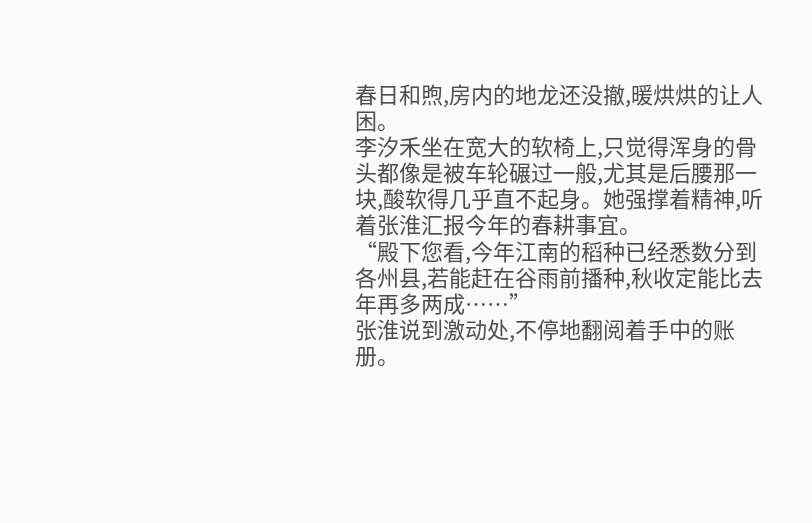春日和煦,房内的地龙还没撤,暖烘烘的让人困。
李汐禾坐在宽大的软椅上,只觉得浑身的骨头都像是被车轮碾过一般,尤其是后腰那一块,酸软得几乎直不起身。她强撑着精神,听着张淮汇报今年的春耕事宜。
“殿下您看,今年江南的稻种已经悉数分到各州县,若能赶在谷雨前播种,秋收定能比去年再多两成……”
张淮说到激动处,不停地翻阅着手中的账册。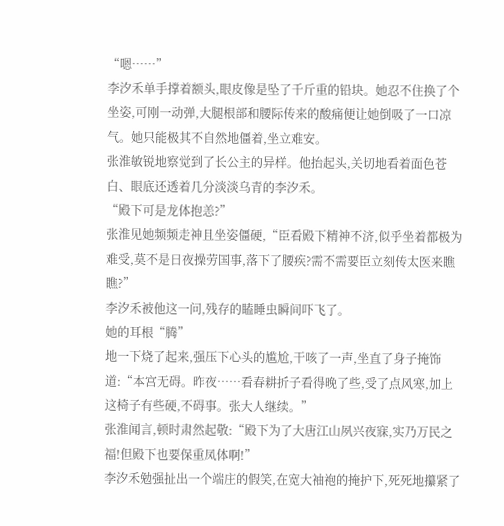“嗯……”
李汐禾单手撑着额头,眼皮像是坠了千斤重的铅块。她忍不住换了个坐姿,可刚一动弹,大腿根部和腰际传来的酸痛便让她倒吸了一口凉气。她只能极其不自然地僵着,坐立难安。
张淮敏锐地察觉到了长公主的异样。他抬起头,关切地看着面色苍白、眼底还透着几分淡淡乌青的李汐禾。
“殿下可是龙体抱恙?”
张淮见她频频走神且坐姿僵硬,“臣看殿下精神不济,似乎坐着都极为难受,莫不是日夜操劳国事,落下了腰疾?需不需要臣立刻传太医来瞧瞧?”
李汐禾被他这一问,残存的瞌睡虫瞬间吓飞了。
她的耳根“腾”
地一下烧了起来,强压下心头的尴尬,干咳了一声,坐直了身子掩饰道:“本宫无碍。昨夜……看春耕折子看得晚了些,受了点风寒,加上这椅子有些硬,不碍事。张大人继续。”
张淮闻言,顿时肃然起敬:“殿下为了大唐江山夙兴夜寐,实乃万民之福!但殿下也要保重凤体啊!”
李汐禾勉强扯出一个端庄的假笑,在宽大袖袍的掩护下,死死地攥紧了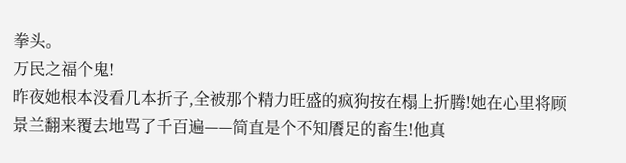拳头。
万民之福个鬼!
昨夜她根本没看几本折子,全被那个精力旺盛的疯狗按在榻上折腾!她在心里将顾景兰翻来覆去地骂了千百遍——简直是个不知餍足的畜生!他真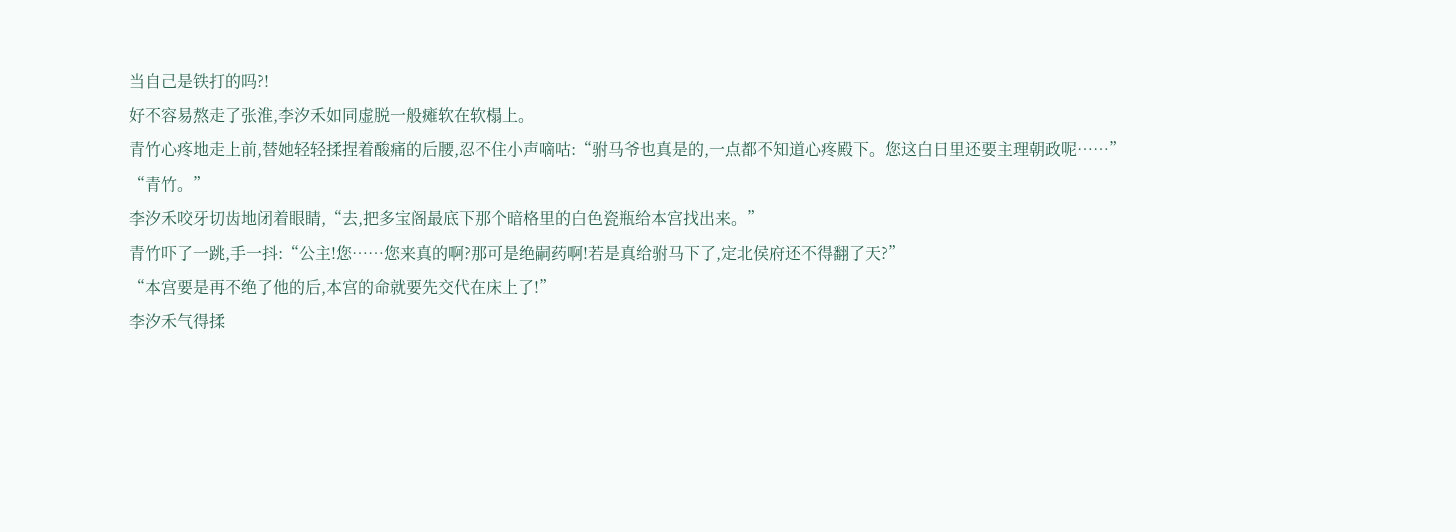当自己是铁打的吗?!
好不容易熬走了张淮,李汐禾如同虚脱一般瘫软在软榻上。
青竹心疼地走上前,替她轻轻揉捏着酸痛的后腰,忍不住小声嘀咕:“驸马爷也真是的,一点都不知道心疼殿下。您这白日里还要主理朝政呢……”
“青竹。”
李汐禾咬牙切齿地闭着眼睛,“去,把多宝阁最底下那个暗格里的白色瓷瓶给本宫找出来。”
青竹吓了一跳,手一抖:“公主!您……您来真的啊?那可是绝嗣药啊!若是真给驸马下了,定北侯府还不得翻了天?”
“本宫要是再不绝了他的后,本宫的命就要先交代在床上了!”
李汐禾气得揉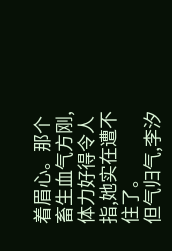着眉心。那个畜生血气方刚,体力好得令人指,她实在遭不住了。
但气归气,李汐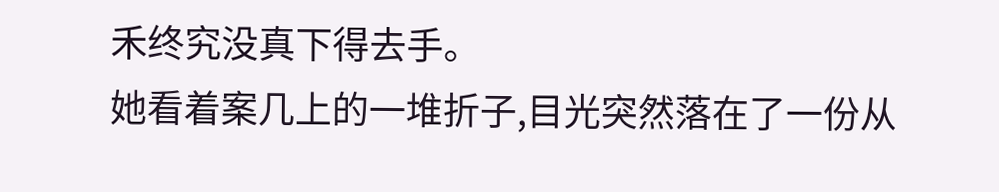禾终究没真下得去手。
她看着案几上的一堆折子,目光突然落在了一份从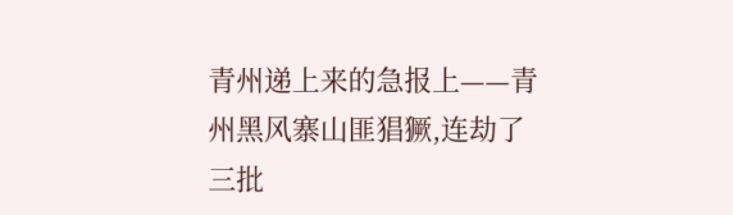青州递上来的急报上——青州黑风寨山匪猖獗,连劫了三批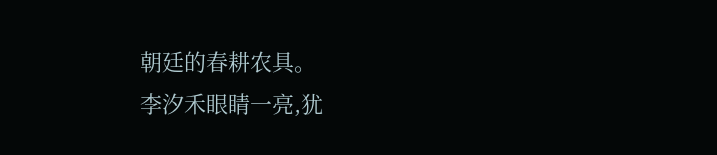朝廷的春耕农具。
李汐禾眼睛一亮,犹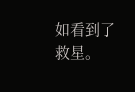如看到了救星。